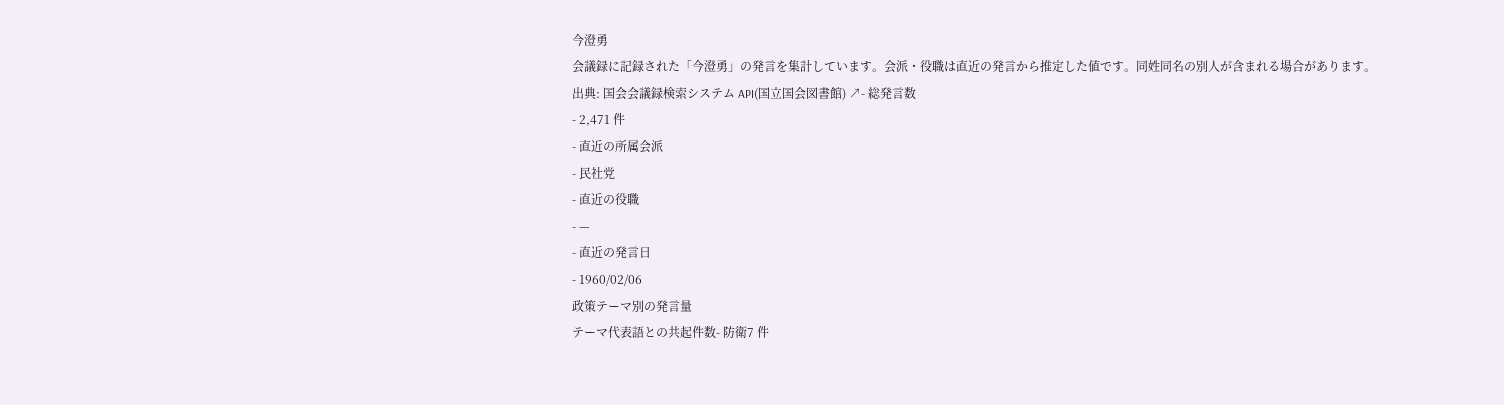今澄勇
会議録に記録された「今澄勇」の発言を集計しています。会派・役職は直近の発言から推定した値です。同姓同名の別人が含まれる場合があります。
出典: 国会会議録検索システム API(国立国会図書館) ↗- 総発言数
- 2,471 件
- 直近の所属会派
- 民社党
- 直近の役職
- —
- 直近の発言日
- 1960/02/06
政策テーマ別の発言量
テーマ代表語との共起件数- 防衛7 件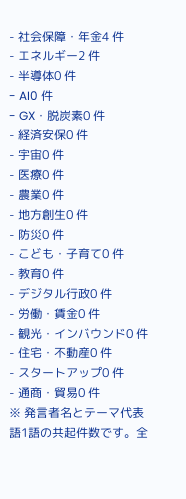- 社会保障・年金4 件
- エネルギー2 件
- 半導体0 件
- AI0 件
- GX・脱炭素0 件
- 経済安保0 件
- 宇宙0 件
- 医療0 件
- 農業0 件
- 地方創生0 件
- 防災0 件
- こども・子育て0 件
- 教育0 件
- デジタル行政0 件
- 労働・賃金0 件
- 観光・インバウンド0 件
- 住宅・不動産0 件
- スタートアップ0 件
- 通商・貿易0 件
※ 発言者名とテーマ代表語1語の共起件数です。全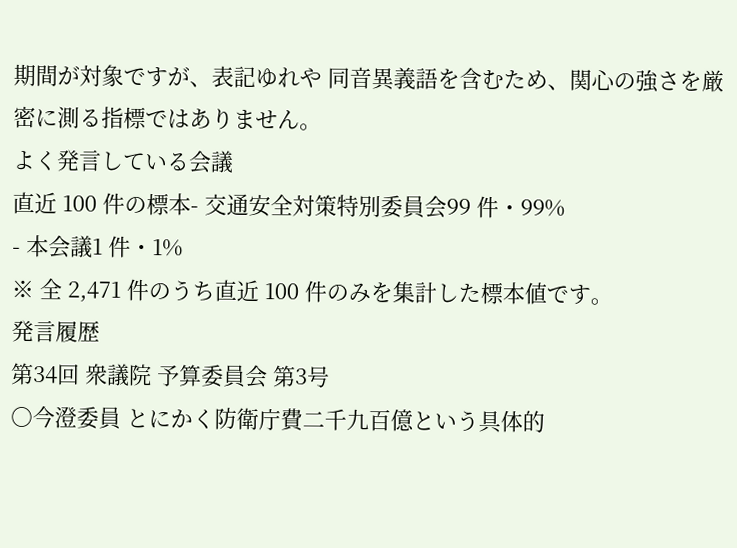期間が対象ですが、表記ゆれや 同音異義語を含むため、関心の強さを厳密に測る指標ではありません。
よく発言している会議
直近 100 件の標本- 交通安全対策特別委員会99 件・99%
- 本会議1 件・1%
※ 全 2,471 件のうち直近 100 件のみを集計した標本値です。
発言履歴
第34回 衆議院 予算委員会 第3号
○今澄委員 とにかく防衛庁費二千九百億という具体的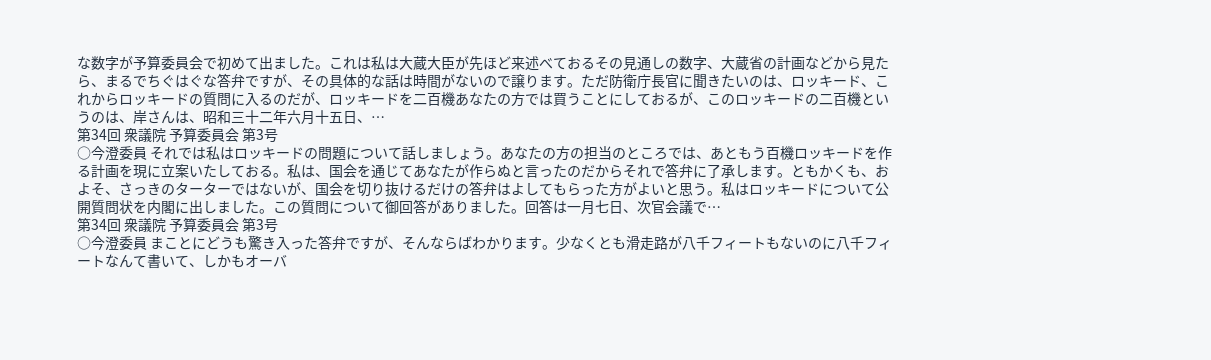な数字が予算委員会で初めて出ました。これは私は大蔵大臣が先ほど来述べておるその見通しの数字、大蔵省の計画などから見たら、まるでちぐはぐな答弁ですが、その具体的な話は時間がないので譲ります。ただ防衛庁長官に聞きたいのは、ロッキード、これからロッキードの質問に入るのだが、ロッキードを二百機あなたの方では買うことにしておるが、このロッキードの二百機というのは、岸さんは、昭和三十二年六月十五日、…
第34回 衆議院 予算委員会 第3号
○今澄委員 それでは私はロッキードの問題について話しましょう。あなたの方の担当のところでは、あともう百機ロッキードを作る計画を現に立案いたしておる。私は、国会を通じてあなたが作らぬと言ったのだからそれで答弁に了承します。ともかくも、およそ、さっきのターターではないが、国会を切り抜けるだけの答弁はよしてもらった方がよいと思う。私はロッキードについて公開質問状を内閣に出しました。この質問について御回答がありました。回答は一月七日、次官会議で…
第34回 衆議院 予算委員会 第3号
○今澄委員 まことにどうも驚き入った答弁ですが、そんならばわかります。少なくとも滑走路が八千フィートもないのに八千フィートなんて書いて、しかもオーバ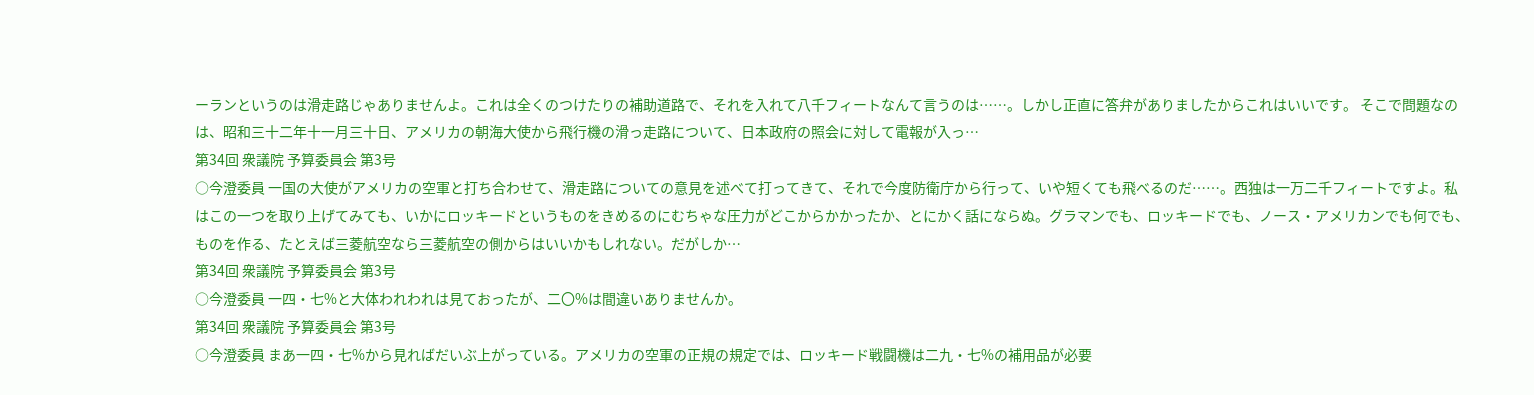ーランというのは滑走路じゃありませんよ。これは全くのつけたりの補助道路で、それを入れて八千フィートなんて言うのは……。しかし正直に答弁がありましたからこれはいいです。 そこで問題なのは、昭和三十二年十一月三十日、アメリカの朝海大使から飛行機の滑っ走路について、日本政府の照会に対して電報が入っ…
第34回 衆議院 予算委員会 第3号
○今澄委員 一国の大使がアメリカの空軍と打ち合わせて、滑走路についての意見を述べて打ってきて、それで今度防衛庁から行って、いや短くても飛べるのだ……。西独は一万二千フィートですよ。私はこの一つを取り上げてみても、いかにロッキードというものをきめるのにむちゃな圧力がどこからかかったか、とにかく話にならぬ。グラマンでも、ロッキードでも、ノース・アメリカンでも何でも、ものを作る、たとえば三菱航空なら三菱航空の側からはいいかもしれない。だがしか…
第34回 衆議院 予算委員会 第3号
○今澄委員 一四・七%と大体われわれは見ておったが、二〇%は間違いありませんか。
第34回 衆議院 予算委員会 第3号
○今澄委員 まあ一四・七%から見ればだいぶ上がっている。アメリカの空軍の正規の規定では、ロッキード戦闘機は二九・七%の補用品が必要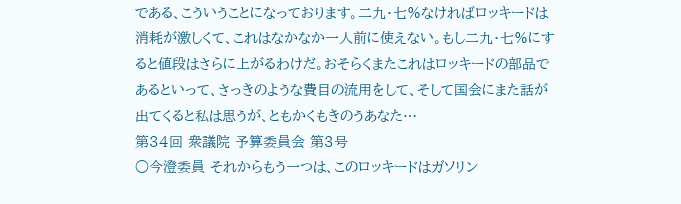である、こういうことになっております。二九・七%なければロッキードは消耗が激しくて、これはなかなか一人前に使えない。もし二九・七%にすると値段はさらに上がるわけだ。おそらくまたこれはロッキードの部品であるといって、さっきのような費目の流用をして、そして国会にまた話が出てくると私は思うが、ともかくもきのうあなた…
第34回 衆議院 予算委員会 第3号
○今澄委員 それからもう一つは、このロッキードはガソリン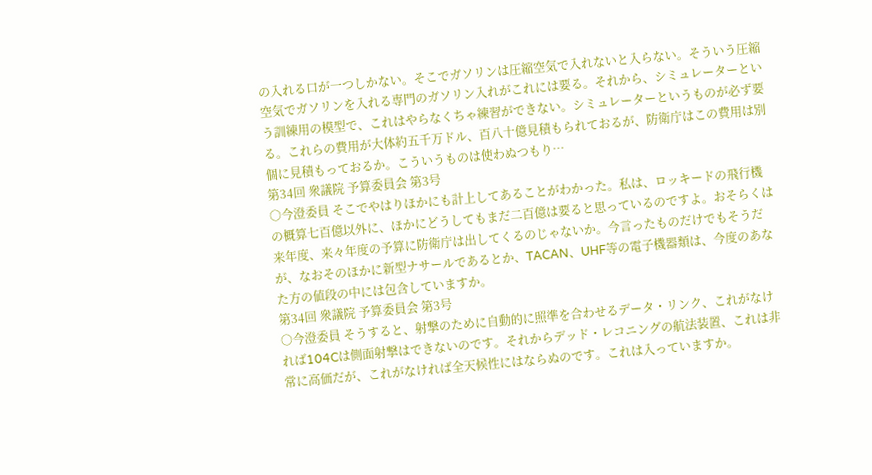の入れる口が一つしかない。そこでガソリンは圧縮空気で入れないと入らない。そういう圧縮空気でガソリンを入れる専門のガソリン入れがこれには要る。それから、シミュレーターという訓練用の模型で、これはやらなくちゃ練習ができない。シミュレーターというものが必ず要る。これらの費用が大体約五千万ドル、百八十億見積もられておるが、防衛庁はこの費用は別個に見積もっておるか。こういうものは使わぬつもり…
第34回 衆議院 予算委員会 第3号
○今澄委員 そこでやはりほかにも計上してあることがわかった。私は、ロッキードの飛行機の概算七百億以外に、ほかにどうしてもまだ二百億は要ると思っているのですよ。おそらくは来年度、来々年度の予算に防衛庁は出してくるのじゃないか。今言ったものだけでもそうだが、なおそのほかに新型ナサールであるとか、TACAN、UHF等の電子機器類は、今度のあなた方の値段の中には包含していますか。
第34回 衆議院 予算委員会 第3号
○今澄委員 そうすると、射撃のために自動的に照準を合わせるデータ・リンク、これがなければ104Cは側面射撃はできないのです。それからデッド・レコニングの航法装置、これは非常に高価だが、これがなければ全天候性にはならぬのです。これは入っていますか。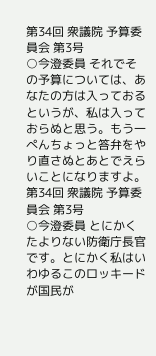第34回 衆議院 予算委員会 第3号
○今澄委員 それでその予算については、あなたの方は入っておるというが、私は入っておらぬと思う。もう一ぺんちょっと答弁をやり直さぬとあとでえらいことになりますよ。
第34回 衆議院 予算委員会 第3号
○今澄委員 とにかくたよりない防衛庁長官です。とにかく私はいわゆるこのロッキードが国民が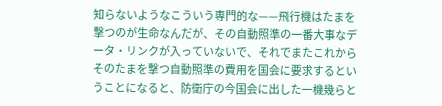知らないようなこういう専門的な——飛行機はたまを撃つのが生命なんだが、その自動照準の一番大事なデータ・リンクが入っていないで、それでまたこれからそのたまを撃つ自動照準の費用を国会に要求するということになると、防衛庁の今国会に出した一機幾らと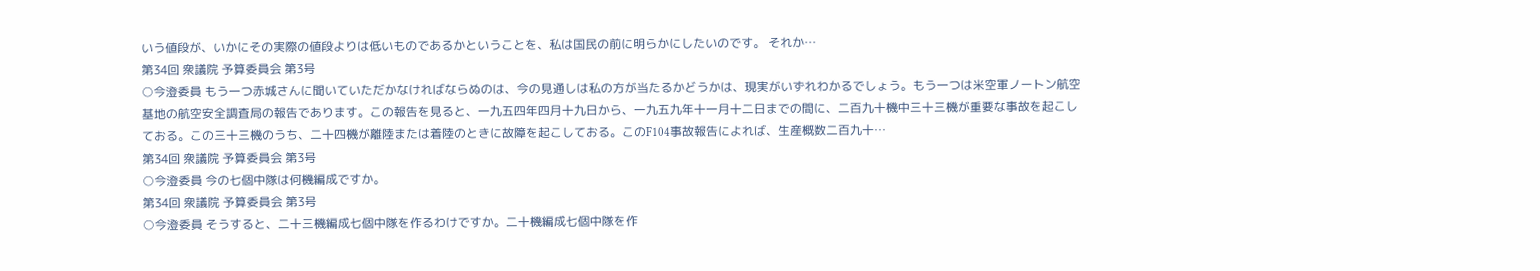いう値段が、いかにその実際の値段よりは低いものであるかということを、私は国民の前に明らかにしたいのです。 それか…
第34回 衆議院 予算委員会 第3号
○今澄委員 もう一つ赤城さんに聞いていただかなければならぬのは、今の見通しは私の方が当たるかどうかは、現実がいずれわかるでしょう。もう一つは米空軍ノートン航空基地の航空安全調査局の報告であります。この報告を見ると、一九五四年四月十九日から、一九五九年十一月十二日までの間に、二百九十機中三十三機が重要な事故を起こしておる。この三十三機のうち、二十四機が離陸または着陸のときに故障を起こしておる。このF104事故報告によれば、生産概数二百九十…
第34回 衆議院 予算委員会 第3号
○今澄委員 今の七個中隊は何機編成ですか。
第34回 衆議院 予算委員会 第3号
○今澄委員 そうすると、二十三機編成七個中隊を作るわけですか。二十機編成七個中隊を作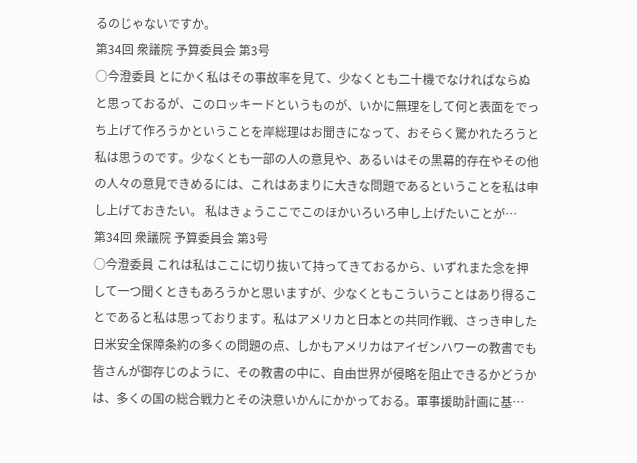るのじゃないですか。
第34回 衆議院 予算委員会 第3号
○今澄委員 とにかく私はその事故率を見て、少なくとも二十機でなければならぬと思っておるが、このロッキードというものが、いかに無理をして何と表面をでっち上げて作ろうかということを岸総理はお聞きになって、おそらく驚かれたろうと私は思うのです。少なくとも一部の人の意見や、あるいはその黒幕的存在やその他の人々の意見できめるには、これはあまりに大きな問題であるということを私は申し上げておきたい。 私はきょうここでこのほかいろいろ申し上げたいことが…
第34回 衆議院 予算委員会 第3号
○今澄委員 これは私はここに切り抜いて持ってきておるから、いずれまた念を押して一つ聞くときもあろうかと思いますが、少なくともこういうことはあり得ることであると私は思っております。私はアメリカと日本との共同作戦、さっき申した日米安全保障条約の多くの問題の点、しかもアメリカはアイゼンハワーの教書でも皆さんが御存じのように、その教書の中に、自由世界が侵略を阻止できるかどうかは、多くの国の総合戦力とその決意いかんにかかっておる。軍事援助計画に基…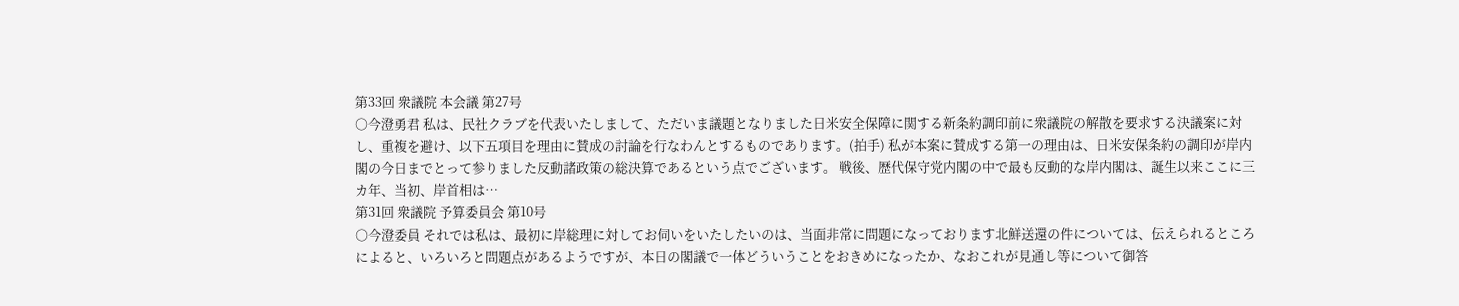第33回 衆議院 本会議 第27号
○今澄勇君 私は、民社クラブを代表いたしまして、ただいま議題となりました日米安全保障に関する新条約調印前に衆議院の解散を要求する決議案に対し、重複を避け、以下五項目を理由に賛成の討論を行なわんとするものであります。(拍手) 私が本案に賛成する第一の理由は、日米安保条約の調印が岸内閣の今日までとって参りました反動諸政策の総決算であるという点でございます。 戦後、歴代保守党内閣の中で最も反動的な岸内閣は、誕生以来ここに三カ年、当初、岸首相は…
第31回 衆議院 予算委員会 第10号
○今澄委員 それでは私は、最初に岸総理に対してお伺いをいたしたいのは、当面非常に問題になっております北鮮送還の件については、伝えられるところによると、いろいろと問題点があるようですが、本日の閣議で一体どういうことをおきめになったか、なおこれが見通し等について御答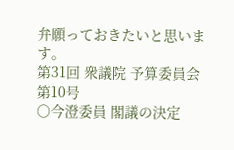弁願っておきたいと思います。
第31回 衆議院 予算委員会 第10号
○今澄委員 閣議の決定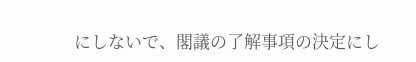にしないで、閣議の了解事項の決定にし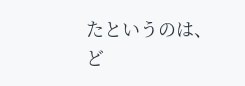たというのは、ど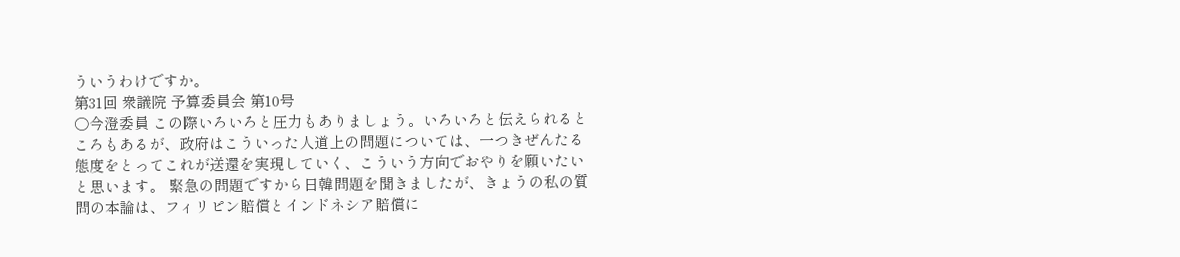ういうわけですか。
第31回 衆議院 予算委員会 第10号
○今澄委員 この際いろいろと圧力もありましょう。いろいろと伝えられるところもあるが、政府はこういった人道上の問題については、一つきぜんたる態度をとってこれが送還を実現していく、こういう方向でおやりを願いたいと思います。 緊急の問題ですから日韓問題を聞きましたが、きょうの私の質問の本論は、フィリピン賠償とインドネシア賠償に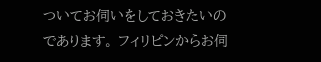ついてお伺いをしておきたいのであります。 フィリピンからお伺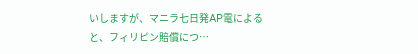いしますが、マニラ七日発AP電によると、フィリピン賠償につ…